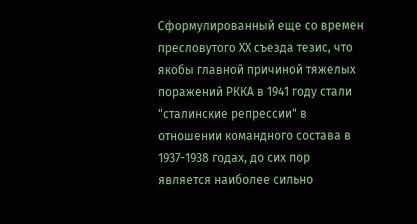Сформулированный еще со времен пресловутого ХХ съезда тезис, что якобы главной причиной тяжелых поражений РККА в 1941 году стали "сталинские репрессии" в отношении командного состава в 1937-1938 годах, до сих пор является наиболее сильно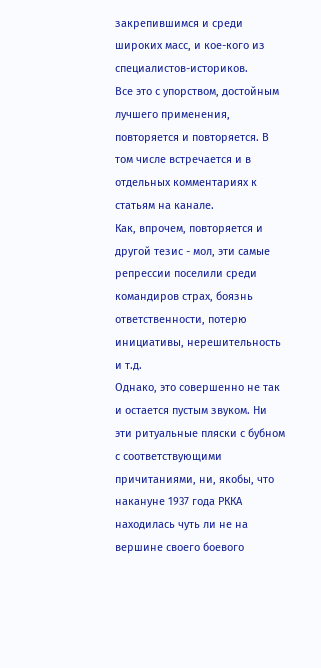закрепившимся и среди широких масс, и кое-кого из специалистов-историков.
Все это с упорством, достойным лучшего применения, повторяется и повторяется. В том числе встречается и в отдельных комментариях к статьям на канале.
Как, впрочем, повторяется и другой тезис - мол, эти самые репрессии поселили среди командиров страх, боязнь ответственности, потерю инициативы, нерешительность и т.д.
Однако, это совершенно не так и остается пустым звуком. Ни эти ритуальные пляски с бубном с соответствующими причитаниями, ни, якобы, что накануне 1937 года РККА находилась чуть ли не на вершине своего боевого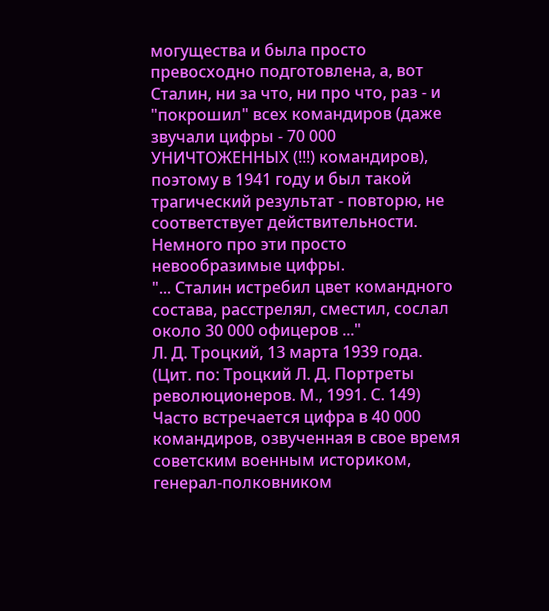могущества и была просто превосходно подготовлена, а, вот Сталин, ни за что, ни про что, раз - и "покрошил" всех командиров (даже звучали цифры - 70 000 УНИЧТОЖЕННЫХ (!!!) командиров), поэтому в 1941 году и был такой трагический результат - повторю, не соответствует действительности.
Немного про эти просто невообразимые цифры.
"... Сталин истребил цвет командного состава, расстрелял, сместил, сослал около 30 000 офицеров ..."
Л. Д. Троцкий, 13 марта 1939 года.
(Цит. по: Троцкий Л. Д. Портреты революционеров. М., 1991. С. 149)
Часто встречается цифра в 40 000 командиров, озвученная в свое время советским военным историком, генерал-полковником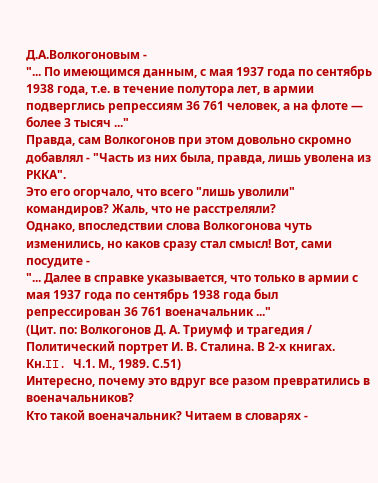Д.А.Волкогоновым -
"... По имеющимся данным, с мая 1937 года по сентябрь 1938 года, т.е. в течение полутора лет, в армии подверглись репрессиям 36 761 человек, а на флоте — более 3 тысяч ..."
Правда, сам Волкогонов при этом довольно скромно добавлял - "Часть из них была, правда, лишь уволена из РККА".
Это его огорчало, что всего "лишь уволили" командиров? Жаль, что не расстреляли?
Однако, впоследствии слова Волкогонова чуть изменились, но каков сразу стал смысл! Вот, сами посудите -
"... Далее в справке указывается, что только в армии с мая 1937 года по сентябрь 1938 года был репрессирован 36 761 военачальник ..."
(Цит. по: Волкогонов Д. А. Триумф и трагедия / Политический портрет И. В. Сталина. В 2-х книгах. Кн.II. Ч.1. М., 1989. С.51)
Интересно, почему это вдруг все разом превратились в военачальников?
Кто такой военачальник? Читаем в словарях -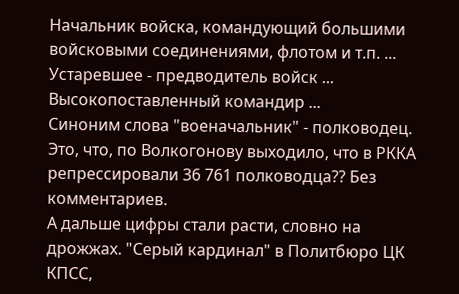Начальник войска, командующий большими войсковыми соединениями, флотом и т.п. ... Устаревшее - предводитель войск ... Высокопоставленный командир ...
Синоним слова "военачальник" - полководец. Это, что, по Волкогонову выходило, что в РККА репрессировали 36 761 полководца?? Без комментариев.
А дальше цифры стали расти, словно на дрожжах. "Серый кардинал" в Политбюро ЦК КПСС,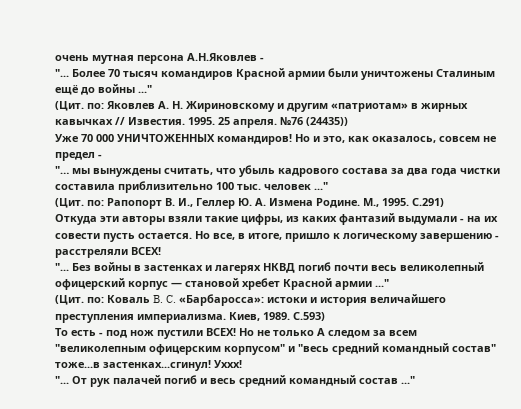очень мутная персона А.Н.Яковлев -
"... Более 70 тысяч командиров Красной армии были уничтожены Сталиным ещё до войны ..."
(Цит. по: Яковлев А. Н. Жириновскому и другим «патриотам» в жирных кавычках // Известия. 1995. 25 апреля. №76 (24435))
Уже 70 000 УНИЧТОЖЕННЫХ командиров! Но и это, как оказалось, совсем не предел -
"… мы вынуждены считать, что убыль кадрового состава за два года чистки составила приблизительно 100 тыс. человек ..."
(Цит. по: Рапопорт В. И., Геллер Ю. А. Измена Родине. М., 1995. С.291)
Откуда эти авторы взяли такие цифры, из каких фантазий выдумали - на их совести пусть остается. Но все, в итоге, пришло к логическому завершению - расстреляли ВСЕХ!
"... Без войны в застенках и лагерях НКВД погиб почти весь великолепный офицерский корпус — становой хребет Красной армии ..."
(Цит. по: Коваль B. C. «Барбаросса»: истоки и история величайшего преступления империализма. Киев, 1989. С.593)
То есть - под нож пустили ВСЕХ! Но не только А следом за всем "великолепным офицерским корпусом" и "весь средний командный состав" тоже...в застенках...сгинул! Уххх!
"... От рук палачей погиб и весь средний командный состав ..."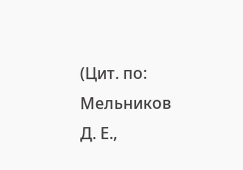(Цит. по: Мельников Д. Е.,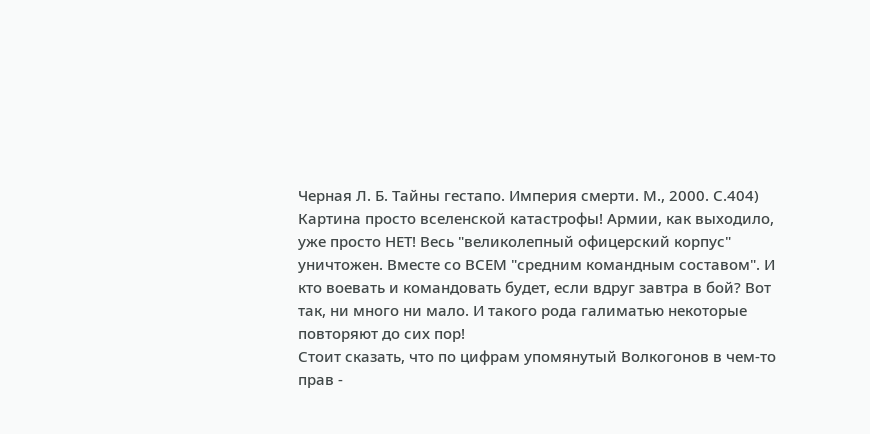Черная Л. Б. Тайны гестапо. Империя смерти. М., 2000. С.404)
Картина просто вселенской катастрофы! Армии, как выходило, уже просто НЕТ! Весь "великолепный офицерский корпус" уничтожен. Вместе со ВСЕМ "средним командным составом". И кто воевать и командовать будет, если вдруг завтра в бой? Вот так, ни много ни мало. И такого рода галиматью некоторые повторяют до сих пор!
Стоит сказать, что по цифрам упомянутый Волкогонов в чем-то прав -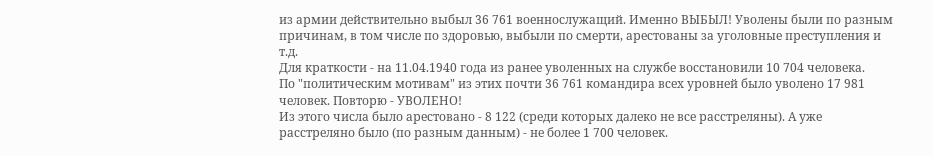из армии действительно выбыл 36 761 военнослужащий. Именно ВЫБЫЛ! Уволены были по разным причинам, в том числе по здоровью, выбыли по смерти, арестованы за уголовные преступления и т.д.
Для краткости - на 11.04.1940 года из ранее уволенных на службе восстановили 10 704 человека.
По "политическим мотивам" из этих почти 36 761 командира всех уровней было уволено 17 981 человек. Повторю - УВОЛЕНО!
Из этого числа было арестовано - 8 122 (среди которых далеко не все расстреляны). А уже расстреляно было (по разным данным) - не более 1 700 человек.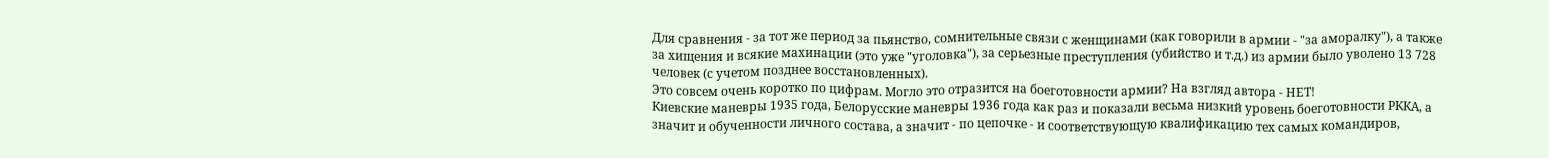Для сравнения - за тот же период за пьянство, сомнительные связи с женщинами (как говорили в армии - "за аморалку"), а также за хищения и всякие махинации (это уже "уголовка"), за серьезные преступления (убийство и т.д.) из армии было уволено 13 728 человек (с учетом позднее восстановленных).
Это совсем очень коротко по цифрам. Могло это отразится на боеготовности армии? На взгляд автора - НЕТ!
Киевские маневры 1935 года, Белорусские маневры 1936 года как раз и показали весьма низкий уровень боеготовности РККА, а значит и обученности личного состава, а значит - по цепочке - и соответствующую квалификацию тех самых командиров,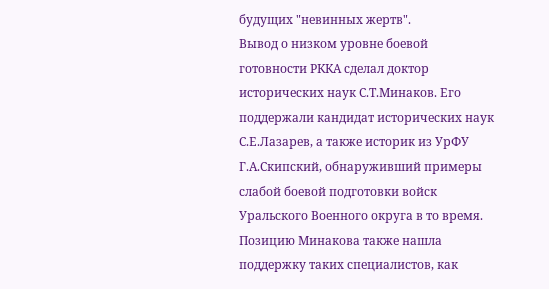будущих "невинных жертв".
Вывод о низком уровне боевой готовности РККА сделал доктор исторических наук С.Т.Минаков. Его поддержали кандидат исторических наук С.Е.Лазарев, а также историк из УрФУ Г.А.Скипский, обнаруживший примеры слабой боевой подготовки войск Уральского Военного округа в то время.
Позицию Минакова также нашла поддержку таких специалистов, как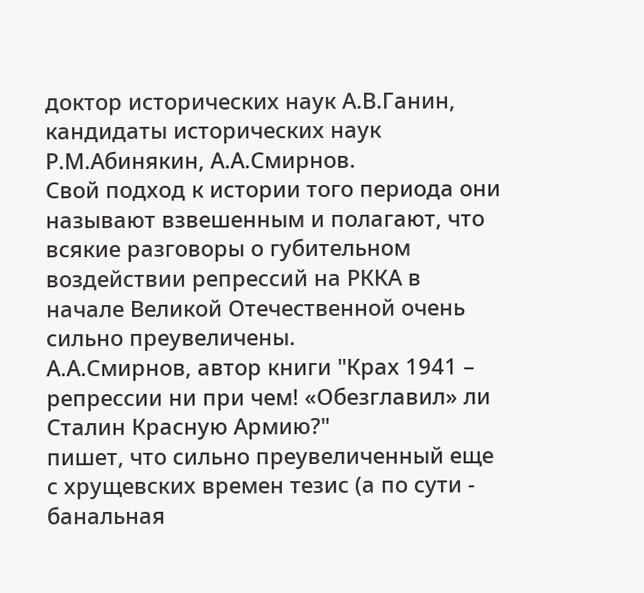доктор исторических наук А.В.Ганин, кандидаты исторических наук Р.М.Абинякин, А.А.Смирнов.
Свой подход к истории того периода они называют взвешенным и полагают, что всякие разговоры о губительном воздействии репрессий на РККА в начале Великой Отечественной очень сильно преувеличены.
А.А.Смирнов, автор книги "Крах 1941 – репрессии ни при чем! «Обезглавил» ли Сталин Красную Армию?"
пишет, что сильно преувеличенный еще с хрущевских времен тезис (а по сути - банальная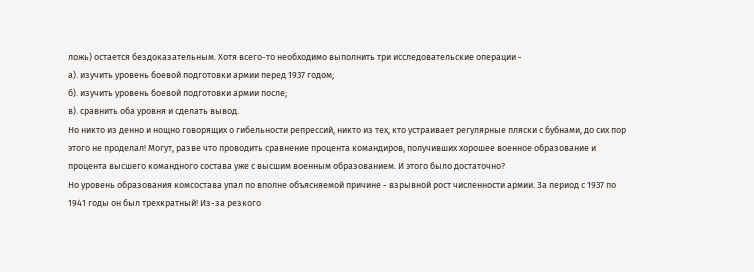ложь) остается бездоказательным. Хотя всего-то необходимо выполнить три исследовательские операции -
а). изучить уровень боевой подготовки армии перед 1937 годом;
б). изучить уровень боевой подготовки армии после;
в). сравнить оба уровня и сделать вывод.
Но никто из денно и нощно говорящих о гибельности репрессий, никто из тех, кто устраивает регулярные пляски с бубнами, до сих пор этого не проделал! Могут, разве что проводить сравнение процента командиров, получивших хорошее военное образование и процента высшего командного состава уже с высшим военным образованием. И этого было достаточно?
Но уровень образования комсостава упал по вполне объясняемой причине - взрывной рост численности армии. За период с 1937 по 1941 годы он был трехкратный! Из-за резкого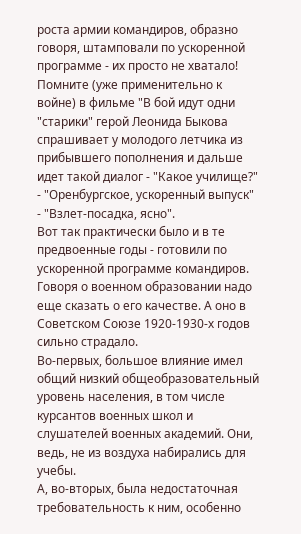роста армии командиров, образно говоря, штамповали по ускоренной программе - их просто не хватало!
Помните (уже применительно к войне) в фильме "В бой идут одни "старики" герой Леонида Быкова спрашивает у молодого летчика из прибывшего пополнения и дальше идет такой диалог - "Какое училище?" - "Оренбургское, ускоренный выпуск" - "Взлет-посадка, ясно".
Вот так практически было и в те предвоенные годы - готовили по ускоренной программе командиров.
Говоря о военном образовании надо еще сказать о его качестве. А оно в Советском Союзе 1920-1930-х годов сильно страдало.
Во-первых, большое влияние имел общий низкий общеобразовательный уровень населения, в том числе курсантов военных школ и слушателей военных академий. Они, ведь, не из воздуха набирались для учебы.
А, во-вторых, была недостаточная требовательность к ним, особенно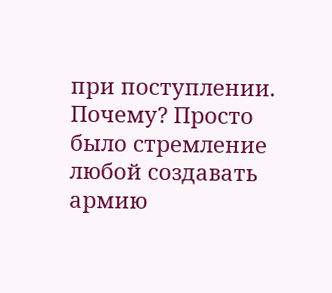при поступлении. Почему? Просто было стремление любой создавать армию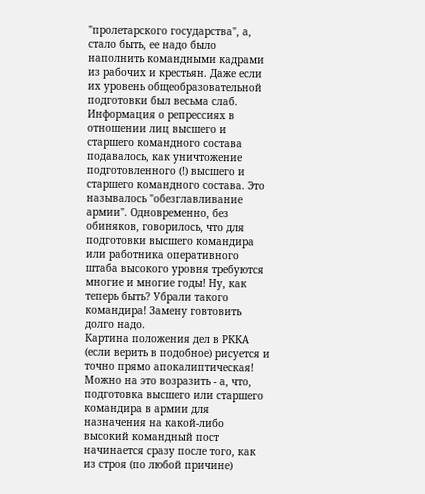"пролетарского государства", а, стало быть, ее надо было наполнить командными кадрами из рабочих и крестьян. Даже если их уровень общеобразовательной подготовки был весьма слаб.
Информация о репрессиях в отношении лиц высшего и старшего командного состава подавалось, как уничтожение подготовленного (!) высшего и старшего командного состава. Это называлось "обезглавливание армии". Одновременно, без обиняков, говорилось, что для подготовки высшего командира или работника оперативного штаба высокого уровня требуются многие и многие годы! Ну, как теперь быть? Убрали такого командира! Замену говтовить долго надо.
Картина положения дел в РККА (если верить в подобное) рисуется и точно прямо апокалиптическая!
Можно на это возразить - а, что, подготовка высшего или старшего командира в армии для назначения на какой-либо высокий командный пост начинается сразу после того, как из строя (по любой причине)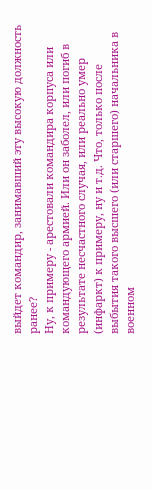выйдет командир, занимавший эту высокую должность ранее?
Ну, к примеру - арестовали командира корпуса или командующего армией. Или он заболел, или погиб в результате несчастного случая, или реально умер (инфаркт) к примеру, ну и т.д. Что, только после выбытия такого высшего (или старшего) начальника в военном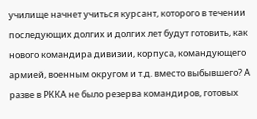училище начнет учиться курсант, которого в течении последующих долгих и долгих лет будут готовить, как нового командира дивизии, корпуса, командующего армией, военным округом и т.д. вместо выбывшего? А разве в РККА не было резерва командиров, готовых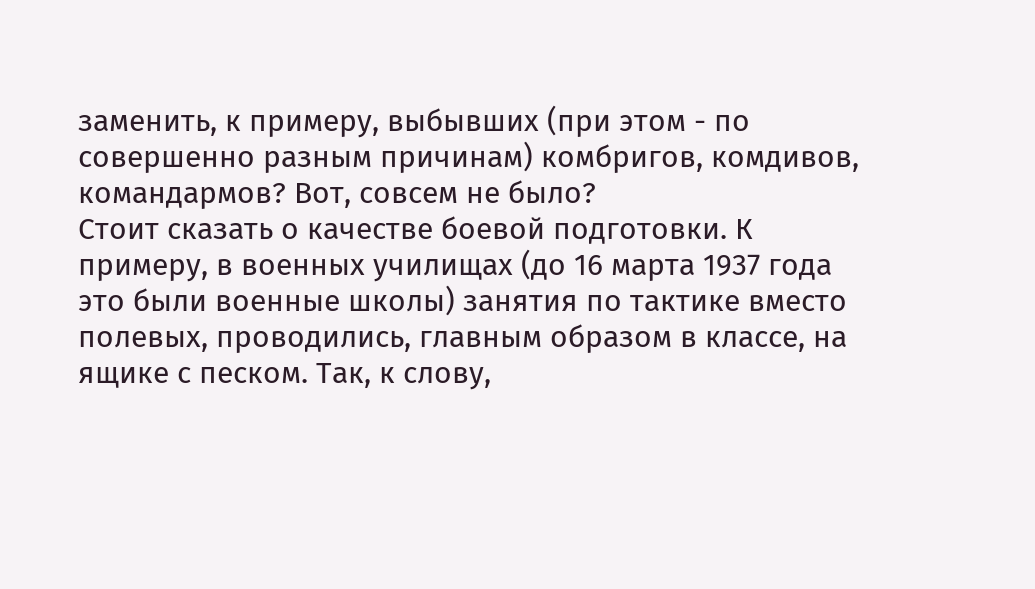заменить, к примеру, выбывших (при этом - по совершенно разным причинам) комбригов, комдивов, командармов? Вот, совсем не было?
Стоит сказать о качестве боевой подготовки. К примеру, в военных училищах (до 16 марта 1937 года это были военные школы) занятия по тактике вместо полевых, проводились, главным образом в классе, на ящике с песком. Так, к слову,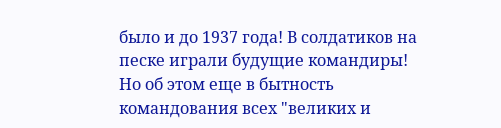было и до 1937 года! В солдатиков на песке играли будущие командиры!
Но об этом еще в бытность командования всех "великих и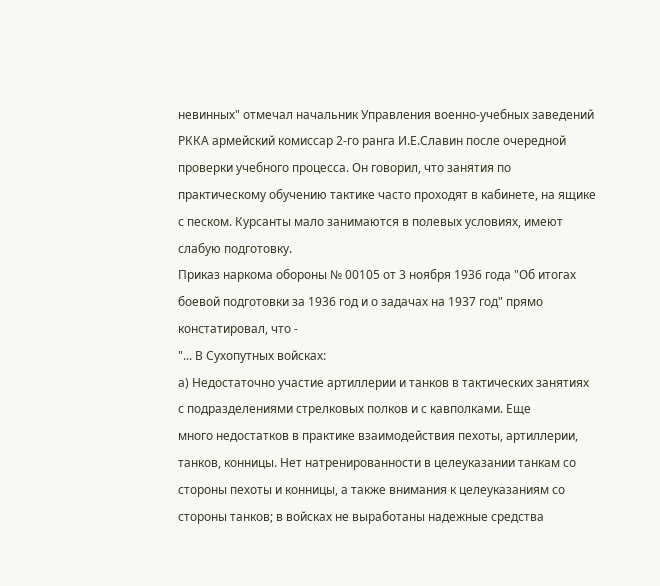невинных" отмечал начальник Управления военно-учебных заведений РККА армейский комиссар 2-го ранга И.Е.Славин после очередной проверки учебного процесса. Он говорил, что занятия по практическому обучению тактике часто проходят в кабинете, на ящике с песком. Курсанты мало занимаются в полевых условиях, имеют слабую подготовку.
Приказ наркома обороны № 00105 от 3 ноября 1936 года "Об итогах боевой подготовки за 1936 год и о задачах на 1937 год" прямо констатировал, что -
"... В Сухопутных войсках:
а) Недостаточно участие артиллерии и танков в тактических занятиях
с подразделениями стрелковых полков и с кавполками. Еще
много недостатков в практике взаимодействия пехоты, артиллерии,
танков, конницы. Нет натренированности в целеуказании танкам со
стороны пехоты и конницы, а также внимания к целеуказаниям со
стороны танков; в войсках не выработаны надежные средства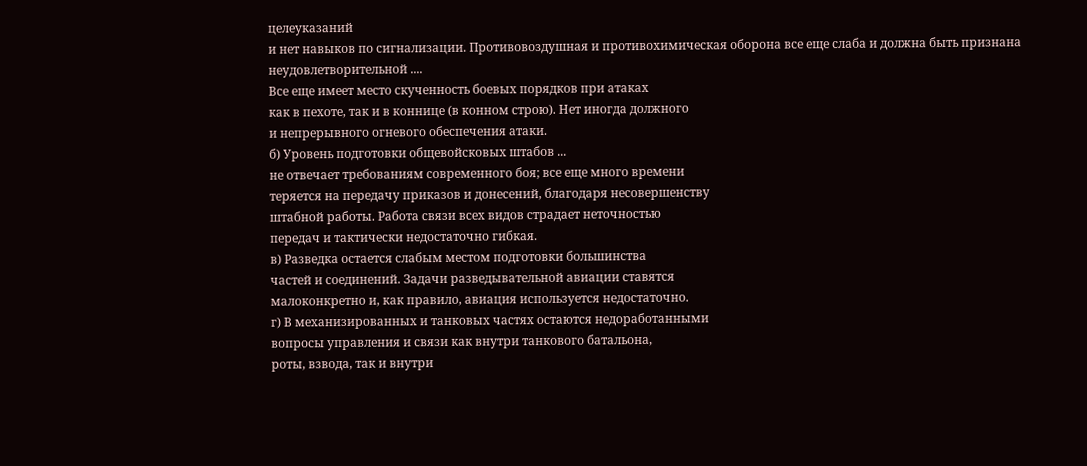целеуказаний
и нет навыков по сигнализации. Противовоздушная и противохимическая оборона все еще слаба и должна быть признана неудовлетворительной ....
Все еще имеет место скученность боевых порядков при атаках
как в пехоте, так и в коннице (в конном строю). Нет иногда должного
и непрерывного огневого обеспечения атаки.
б) Уровень подготовки общевойсковых штабов ...
не отвечает требованиям современного боя; все еще много времени
теряется на передачу приказов и донесений, благодаря несовершенству
штабной работы. Работа связи всех видов страдает неточностью
передач и тактически недостаточно гибкая.
в) Разведка остается слабым местом подготовки большинства
частей и соединений. Задачи разведывательной авиации ставятся
малоконкретно и, как правило, авиация используется недостаточно.
г) В механизированных и танковых частях остаются недоработанными
вопросы управления и связи как внутри танкового батальона,
роты, взвода, так и внутри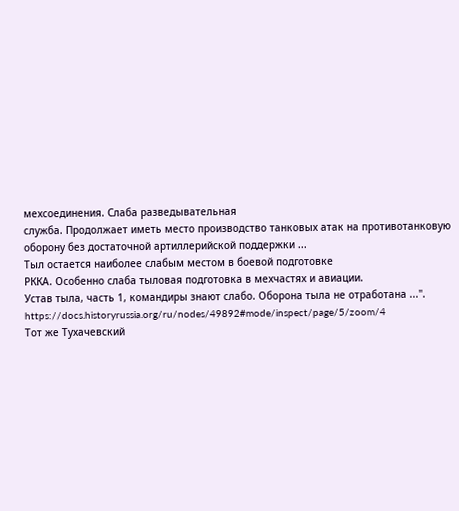мехсоединения. Слаба разведывательная
служба. Продолжает иметь место производство танковых атак на противотанковую оборону без достаточной артиллерийской поддержки ...
Тыл остается наиболее слабым местом в боевой подготовке
РККА. Особенно слаба тыловая подготовка в мехчастях и авиации.
Устав тыла, часть 1, командиры знают слабо. Оборона тыла не отработана ...".
https://docs.historyrussia.org/ru/nodes/49892#mode/inspect/page/5/zoom/4
Тот же Тухачевский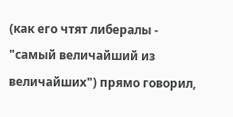(как его чтят либералы - "самый величайший из величайших") прямо говорил,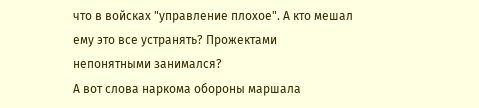что в войсках "управление плохое". А кто мешал ему это все устранять? Прожектами непонятными занимался?
А вот слова наркома обороны маршала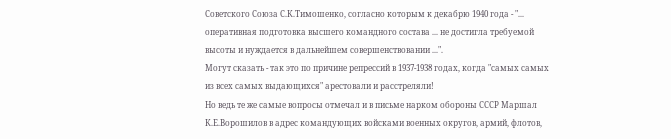Советского Союза С.К.Тимошенко, согласно которым к декабрю 1940 года - "... оперативная подготовка высшего командного состава ... не достигла требуемой высоты и нуждается в дальнейшем совершенствовании ...".
Могут сказать - так это по причине репрессий в 1937-1938 годах, когда "самых самых из всех самых выдающихся" арестовали и расстреляли!
Но ведь те же самые вопросы отмечал и в письме нарком обороны СССР Маршал К.Е.Ворошилов в адрес командующих войсками военных округов, армий, флотов,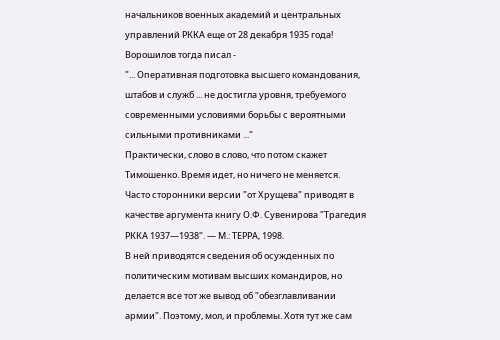начальников военных академий и центральных управлений РККА еще от 28 декабря 1935 года! Ворошилов тогда писал -
"... Оперативная подготовка высшего командования, штабов и служб ... не достигла уровня, требуемого современными условиями борьбы с вероятными сильными противниками ..."
Практически, слово в слово, что потом скажет Тимошенко. Время идет, но ничего не меняется.
Часто сторонники версии "от Хрущева" приводят в качестве аргумента книгу О.Ф. Сувенирова "Трагедия РККА 1937—1938". — М.: ТЕРРА, 1998.
В ней приводятся сведения об осужденных по политическим мотивам высших командиров, но делается все тот же вывод об "обезглавливании армии". Поэтому, мол, и проблемы. Хотя тут же сам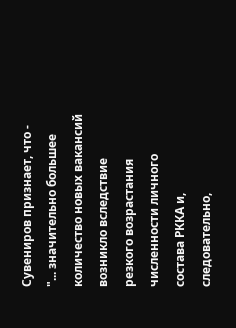Сувениров признает, что -
"... значительно большее количество новых вакансий возникло вследствие резкого возрастания численности личного состава РККА и, следовательно,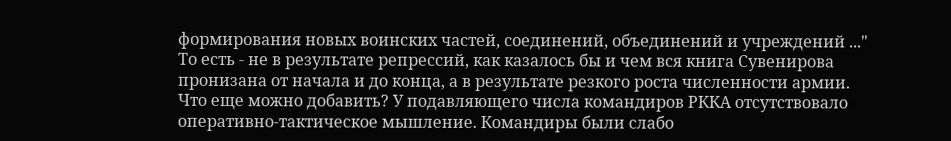формирования новых воинских частей, соединений, объединений и учреждений ..."
То есть - не в результате репрессий, как казалось бы и чем вся книга Сувенирова пронизана от начала и до конца, а в результате резкого роста численности армии.
Что еще можно добавить? У подавляющего числа командиров РККА отсутствовало оперативно-тактическое мышление. Командиры были слабо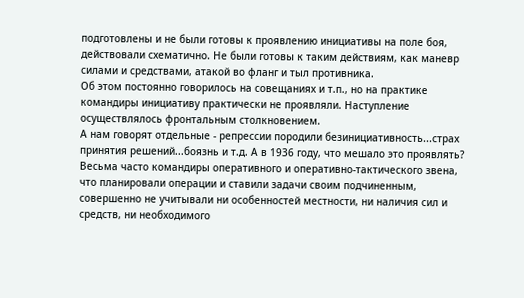подготовлены и не были готовы к проявлению инициативы на поле боя, действовали схематично. Не были готовы к таким действиям, как маневр силами и средствами, атакой во фланг и тыл противника.
Об этом постоянно говорилось на совещаниях и т.п., но на практике командиры инициативу практически не проявляли. Наступление осуществлялось фронтальным столкновением.
А нам говорят отдельные - репрессии породили безинициативность...страх принятия решений...боязнь и т.д. А в 1936 году, что мешало это проявлять?
Весьма часто командиры оперативного и оперативно-тактического звена, что планировали операции и ставили задачи своим подчиненным, совершенно не учитывали ни особенностей местности, ни наличия сил и средств, ни необходимого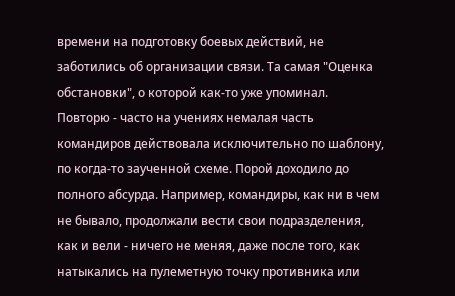времени на подготовку боевых действий, не заботились об организации связи. Та самая "Оценка обстановки", о которой как-то уже упоминал.
Повторю - часто на учениях немалая часть командиров действовала исключительно по шаблону, по когда-то заученной схеме. Порой доходило до полного абсурда. Например, командиры, как ни в чем не бывало, продолжали вести свои подразделения, как и вели - ничего не меняя, даже после того, как натыкались на пулеметную точку противника или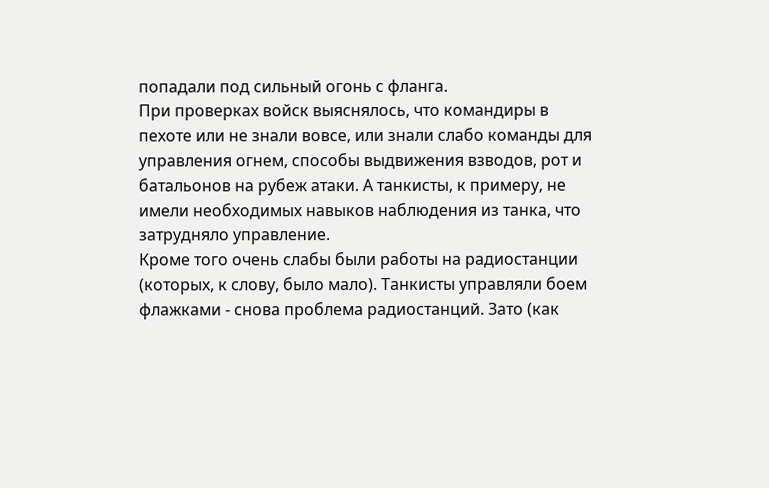попадали под сильный огонь с фланга.
При проверках войск выяснялось, что командиры в пехоте или не знали вовсе, или знали слабо команды для управления огнем, способы выдвижения взводов, рот и батальонов на рубеж атаки. А танкисты, к примеру, не имели необходимых навыков наблюдения из танка, что затрудняло управление.
Кроме того очень слабы были работы на радиостанции (которых, к слову, было мало). Танкисты управляли боем флажками - снова проблема радиостанций. Зато (как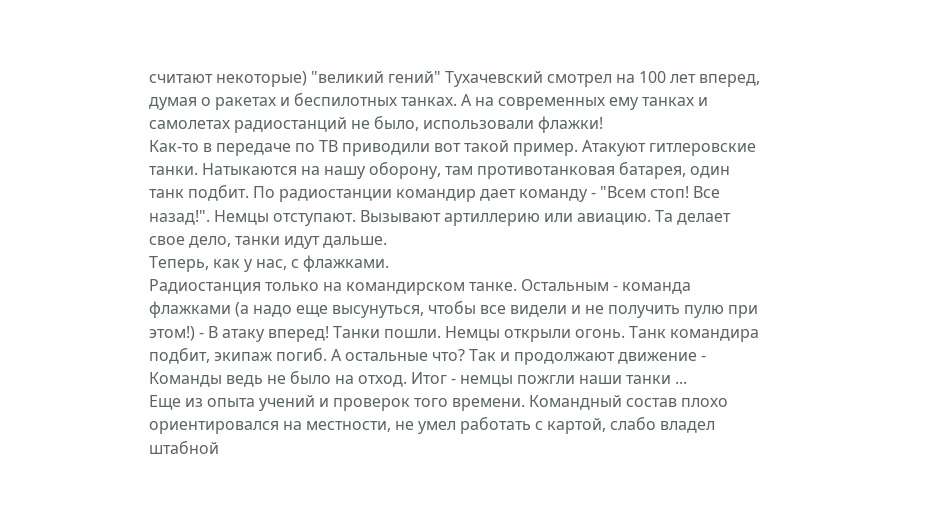считают некоторые) "великий гений" Тухачевский смотрел на 100 лет вперед, думая о ракетах и беспилотных танках. А на современных ему танках и самолетах радиостанций не было, использовали флажки!
Как-то в передаче по ТВ приводили вот такой пример. Атакуют гитлеровские танки. Натыкаются на нашу оборону, там противотанковая батарея, один танк подбит. По радиостанции командир дает команду - "Всем стоп! Все назад!". Немцы отступают. Вызывают артиллерию или авиацию. Та делает свое дело, танки идут дальше.
Теперь, как у нас, с флажками.
Радиостанция только на командирском танке. Остальным - команда флажками (а надо еще высунуться, чтобы все видели и не получить пулю при этом!) - В атаку вперед! Танки пошли. Немцы открыли огонь. Танк командира подбит, экипаж погиб. А остальные что? Так и продолжают движение - Команды ведь не было на отход. Итог - немцы пожгли наши танки ...
Еще из опыта учений и проверок того времени. Командный состав плохо ориентировался на местности, не умел работать с картой, слабо владел штабной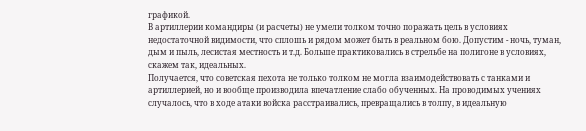графикой.
В артиллерии командиры (и расчеты) не умели толком точно поражать цель в условиях недостаточной видимости, что сплошь и рядом может быть в реальном бою. Допустим - ночь, туман, дым и пыль, лесистая местность и т.д. Больше практиковались в стрельбе на полигоне в условиях, скажем так, идеальных.
Получается, что советская пехота не только толком не могла взаимодействовать с танками и артиллерией, но и вообще производила впечатление слабо обученных. На проводимых учениях случалось, что в ходе атаки войска расстраивались, превращались в толпу, в идеальную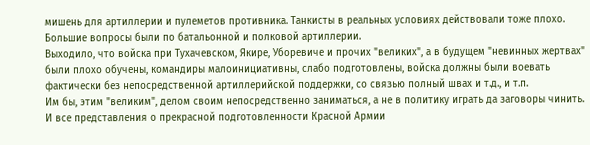мишень для артиллерии и пулеметов противника. Танкисты в реальных условиях действовали тоже плохо. Большие вопросы были по батальонной и полковой артиллерии.
Выходило, что войска при Тухачевском, Якире, Уборевиче и прочих "великих", а в будущем "невинных жертвах" были плохо обучены, командиры малоинициативны, слабо подготовлены, войска должны были воевать фактически без непосредственной артиллерийской поддержки, со связью полный швах и т.д., и т.п.
Им бы, этим "великим", делом своим непосредственно заниматься, а не в политику играть да заговоры чинить.
И все представления о прекрасной подготовленности Красной Армии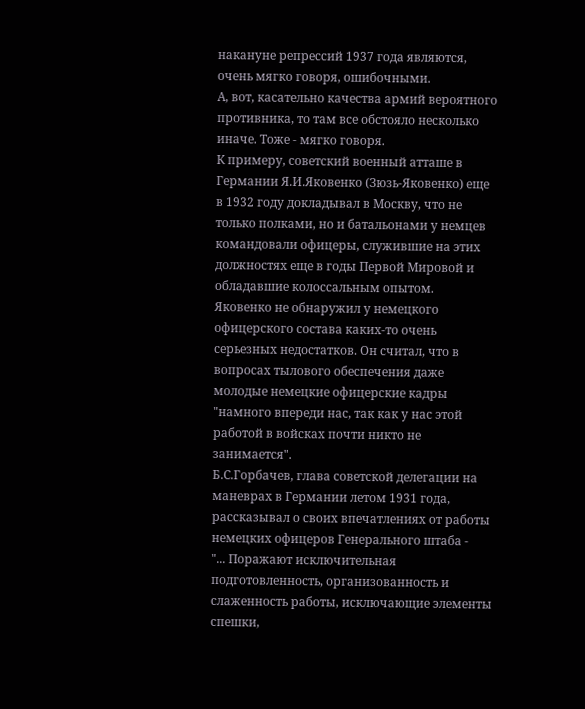накануне репрессий 1937 года являются, очень мягко говоря, ошибочными.
А, вот, касательно качества армий вероятного противника, то там все обстояло несколько иначе. Тоже - мягко говоря.
К примеру, советский военный атташе в Германии Я.И.Яковенко (Зюзь-Яковенко) еще в 1932 году докладывал в Москву, что не только полками, но и батальонами у немцев командовали офицеры, служившие на этих должностях еще в годы Первой Мировой и обладавшие колоссальным опытом.
Яковенко не обнаружил у немецкого офицерского состава каких-то очень серьезных недостатков. Он считал, что в вопросах тылового обеспечения даже молодые немецкие офицерские кадры "намного впереди нас, так как у нас этой работой в войсках почти никто не занимается".
Б.С.Горбачев, глава советской делегации на маневрах в Германии летом 1931 года, рассказывал о своих впечатлениях от работы немецких офицеров Генерального штаба -
"... Поражают исключительная подготовленность, организованность и слаженность работы, исключающие элементы спешки,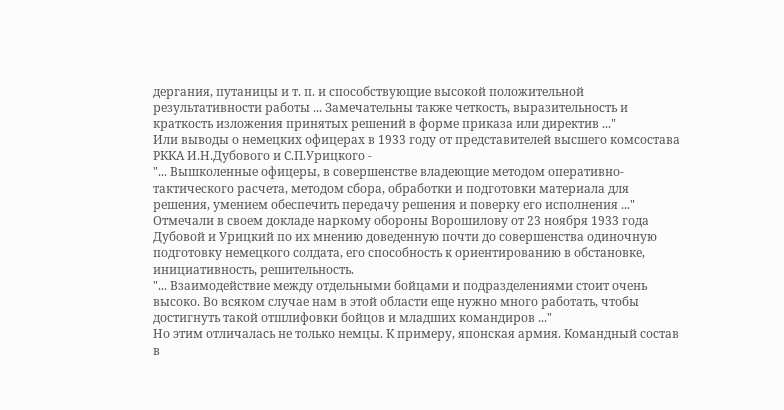дергания, путаницы и т. п. и способствующие высокой положительной результативности работы ... Замечательны также четкость, выразительность и краткость изложения принятых решений в форме приказа или директив ..."
Или выводы о немецких офицерах в 1933 году от представителей высшего комсостава РККА И.Н.Дубового и С.П.Урицкого -
"... Вышколенные офицеры, в совершенстве владеющие методом оперативно-тактического расчета, методом сбора, обработки и подготовки материала для решения, умением обеспечить передачу решения и поверку его исполнения ..."
Отмечали в своем докладе наркому обороны Ворошилову от 23 ноября 1933 года Дубовой и Урицкий по их мнению доведенную почти до совершенства одиночную подготовку немецкого солдата, его способность к ориентированию в обстановке, инициативность, решительность.
"... Взаимодействие между отдельными бойцами и подразделениями стоит очень высоко. Во всяком случае нам в этой области еще нужно много работать, чтобы достигнуть такой отшлифовки бойцов и младших командиров ..."
Но этим отличалась не только немцы. К примеру, японская армия. Командный состав в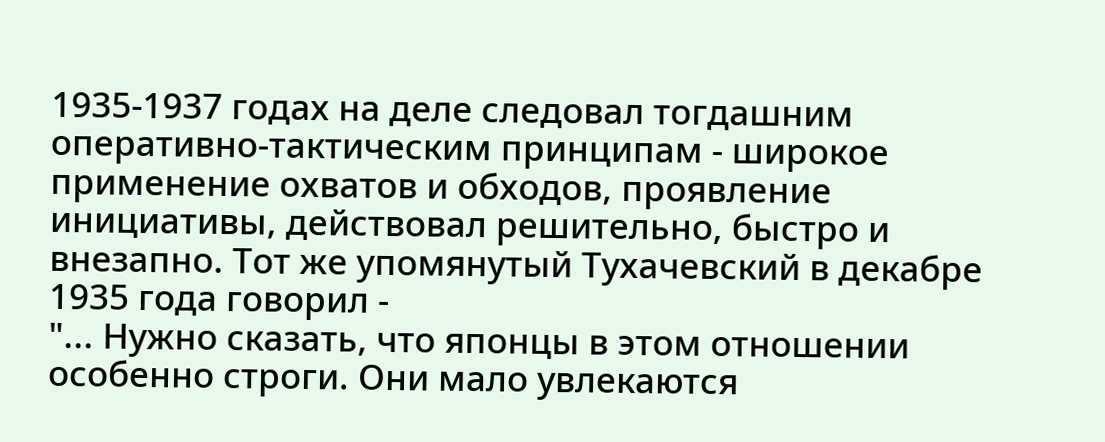1935-1937 годах на деле следовал тогдашним оперативно-тактическим принципам - широкое применение охватов и обходов, проявление инициативы, действовал решительно, быстро и внезапно. Тот же упомянутый Тухачевский в декабре 1935 года говорил -
"... Нужно сказать, что японцы в этом отношении особенно строги. Они мало увлекаются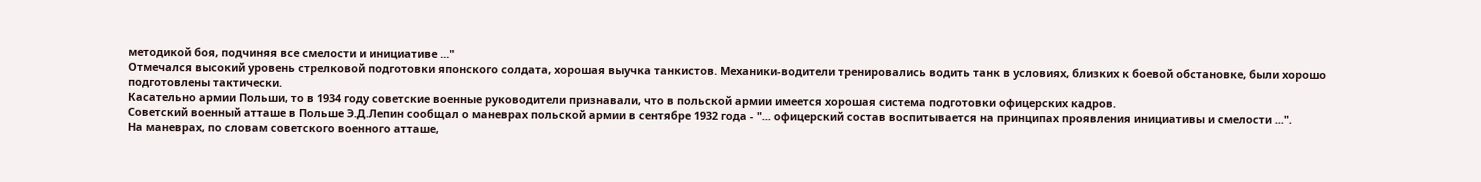методикой боя, подчиняя все смелости и инициативе ..."
Отмечался высокий уровень стрелковой подготовки японского солдата, хорошая выучка танкистов. Механики-водители тренировались водить танк в условиях, близких к боевой обстановке, были хорошо подготовлены тактически.
Касательно армии Польши, то в 1934 году советские военные руководители признавали, что в польской армии имеется хорошая система подготовки офицерских кадров.
Советский военный атташе в Польше Э.Д.Лепин сообщал о маневрах польской армии в сентябре 1932 года - "... офицерский состав воспитывается на принципах проявления инициативы и смелости ...".
На маневрах, по словам советского военного атташе,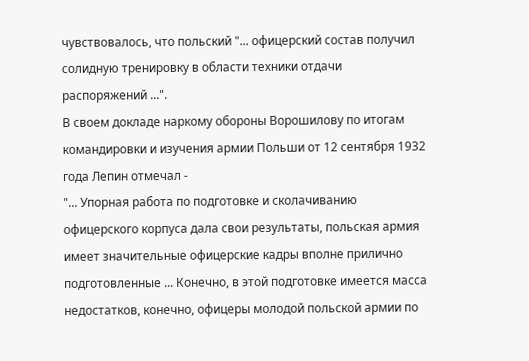чувствовалось, что польский "... офицерский состав получил солидную тренировку в области техники отдачи распоряжений ...".
В своем докладе наркому обороны Ворошилову по итогам командировки и изучения армии Польши от 12 сентября 1932 года Лепин отмечал -
"... Упорная работа по подготовке и сколачиванию офицерского корпуса дала свои результаты, польская армия имеет значительные офицерские кадры вполне прилично подготовленные ... Конечно, в этой подготовке имеется масса недостатков, конечно, офицеры молодой польской армии по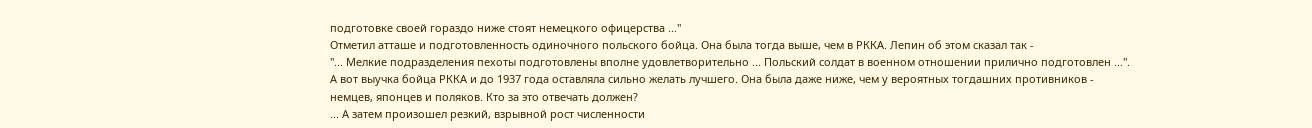подготовке своей гораздо ниже стоят немецкого офицерства ..."
Отметил атташе и подготовленность одиночного польского бойца. Она была тогда выше, чем в РККА. Лепин об этом сказал так -
"... Мелкие подразделения пeхоты подготовлены вполне удовлетворительно ... Польский солдат в военном отношении прилично подготовлен ...".
А вот выучка бойца РККА и до 1937 года оставляла сильно желать лучшего. Она была даже ниже, чем у вероятных тогдашних противников - немцев, японцев и поляков. Кто за это отвечать должен?
... А затем произошел резкий, взрывной рост численности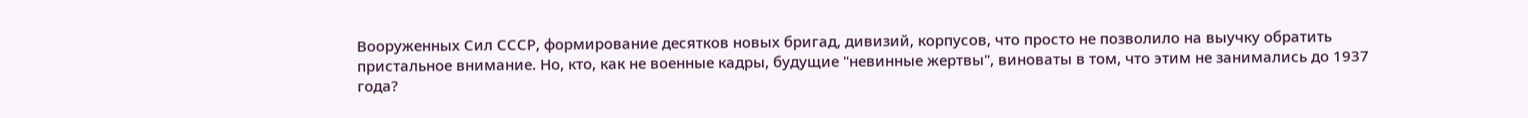Вооруженных Сил СССР, формирование десятков новых бригад, дивизий, корпусов, что просто не позволило на выучку обратить пристальное внимание. Но, кто, как не военные кадры, будущие "невинные жертвы", виноваты в том, что этим не занимались до 1937 года?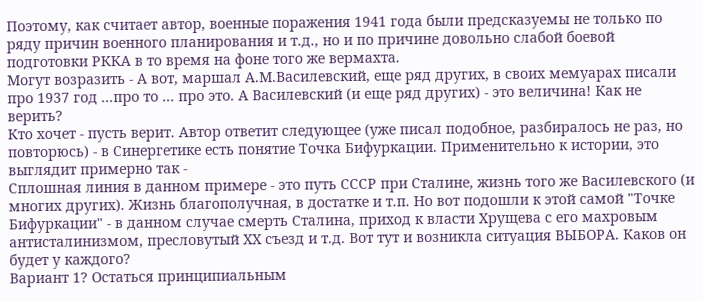Поэтому, как считает автор, военные поражения 1941 года были предсказуемы не только по ряду причин военного планирования и т.д., но и по причине довольно слабой боевой подготовки РККА в то время на фоне того же вермахта.
Могут возразить - А вот, маршал А.М.Василевский, еще ряд других, в своих мемуарах писали про 1937 год ...про то ... про это. А Василевский (и еще ряд других) - это величина! Как не верить?
Кто хочет - пусть верит. Автор ответит следующее (уже писал подобное, разбиралось не раз, но повторюсь) - в Синергетике есть понятие Точка Бифуркации. Применительно к истории, это выглядит примерно так -
Сплошная линия в данном примере - это путь СССР при Сталине, жизнь того же Василевского (и многих других). Жизнь благополучная, в достатке и т.п. Но вот подошли к этой самой "Точке Бифуркации" - в данном случае смерть Сталина, приход к власти Хрущева с его махровым антисталинизмом, пресловутый ХХ съезд и т.д. Вот тут и возникла ситуация ВЫБОРА. Каков он будет у каждого?
Вариант 1? Остаться принципиальным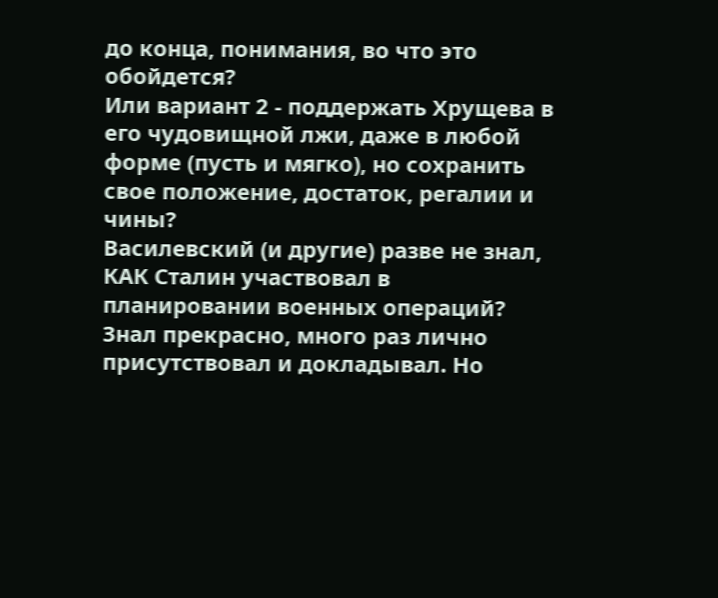до конца, понимания, во что это обойдется?
Или вариант 2 - поддержать Хрущева в его чудовищной лжи, даже в любой форме (пусть и мягко), но сохранить свое положение, достаток, регалии и чины?
Василевский (и другие) разве не знал, КАК Сталин участвовал в планировании военных операций? Знал прекрасно, много раз лично присутствовал и докладывал. Но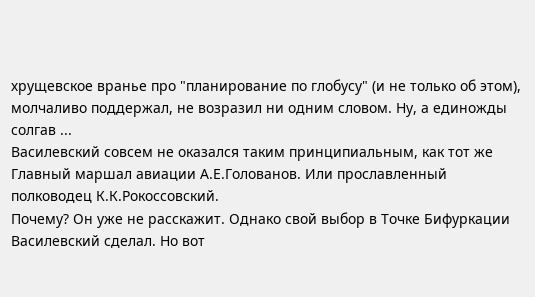хрущевское вранье про "планирование по глобусу" (и не только об этом), молчаливо поддержал, не возразил ни одним словом. Ну, а единожды солгав ...
Василевский совсем не оказался таким принципиальным, как тот же Главный маршал авиации А.Е.Голованов. Или прославленный полководец К.К.Рокоссовский.
Почему? Он уже не расскажит. Однако свой выбор в Точке Бифуркации Василевский сделал. Но вот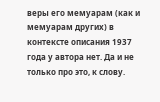веры его мемуарам (как и мемуарам других) в контексте описания 1937 года у автора нет. Да и не только про это, к слову.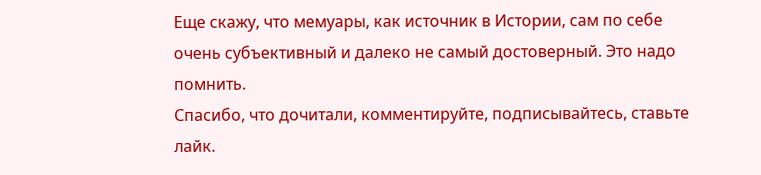Еще скажу, что мемуары, как источник в Истории, сам по себе очень субъективный и далеко не самый достоверный. Это надо помнить.
Спасибо, что дочитали, комментируйте, подписывайтесь, ставьте лайк.